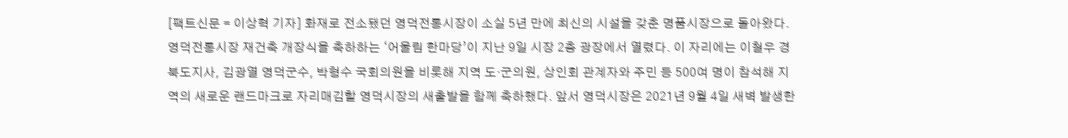[팩트신문 = 이상혁 기자] 화재로 전소됐던 영덕전통시장이 소실 5년 만에 최신의 시설을 갖춘 명품시장으로 돌아왔다. 영덕전통시장 재건축 개장식을 축하하는 ‘어울림 한마당’이 지난 9일 시장 2층 광장에서 열렸다. 이 자리에는 이철우 경북도지사, 김광열 영덕군수, 박형수 국회의원을 비롯해 지역 도·군의원, 상인회 관계자와 주민 등 500여 명이 참석해 지역의 새로운 랜드마크로 자리매김할 영덕시장의 새출발을 함께 축하했다. 앞서 영덕시장은 2021년 9월 4일 새벽 발생한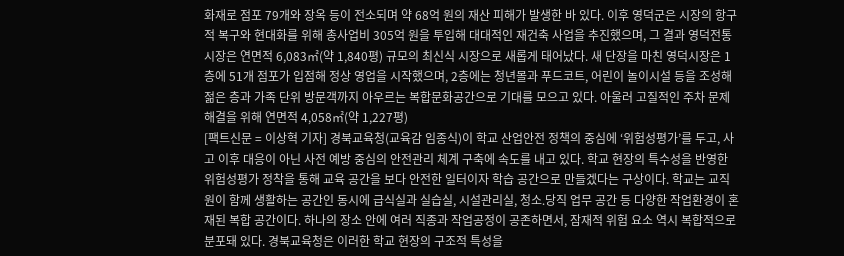화재로 점포 79개와 장옥 등이 전소되며 약 68억 원의 재산 피해가 발생한 바 있다. 이후 영덕군은 시장의 항구적 복구와 현대화를 위해 총사업비 305억 원을 투입해 대대적인 재건축 사업을 추진했으며, 그 결과 영덕전통시장은 연면적 6,083㎡(약 1,840평) 규모의 최신식 시장으로 새롭게 태어났다. 새 단장을 마친 영덕시장은 1층에 51개 점포가 입점해 정상 영업을 시작했으며, 2층에는 청년몰과 푸드코트, 어린이 놀이시설 등을 조성해 젊은 층과 가족 단위 방문객까지 아우르는 복합문화공간으로 기대를 모으고 있다. 아울러 고질적인 주차 문제 해결을 위해 연면적 4,058㎡(약 1,227평)
[팩트신문 = 이상혁 기자] 경북교육청(교육감 임종식)이 학교 산업안전 정책의 중심에 ‘위험성평가’를 두고, 사고 이후 대응이 아닌 사전 예방 중심의 안전관리 체계 구축에 속도를 내고 있다. 학교 현장의 특수성을 반영한 위험성평가 정착을 통해 교육 공간을 보다 안전한 일터이자 학습 공간으로 만들겠다는 구상이다. 학교는 교직원이 함께 생활하는 공간인 동시에 급식실과 실습실, 시설관리실, 청소․당직 업무 공간 등 다양한 작업환경이 혼재된 복합 공간이다. 하나의 장소 안에 여러 직종과 작업공정이 공존하면서, 잠재적 위험 요소 역시 복합적으로 분포돼 있다. 경북교육청은 이러한 학교 현장의 구조적 특성을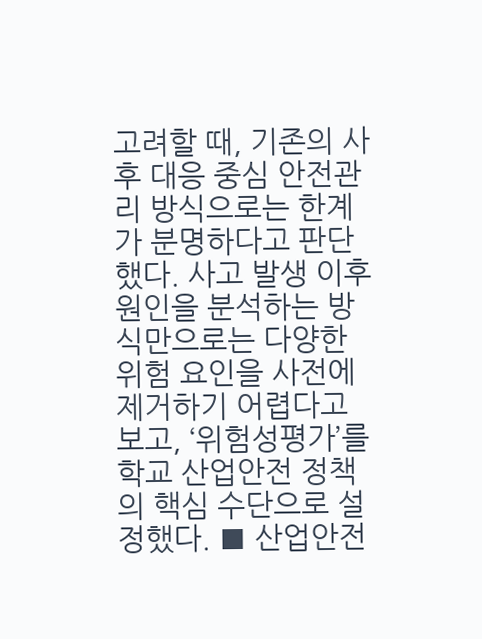고려할 때, 기존의 사후 대응 중심 안전관리 방식으로는 한계가 분명하다고 판단했다. 사고 발생 이후 원인을 분석하는 방식만으로는 다양한 위험 요인을 사전에 제거하기 어렵다고 보고, ‘위험성평가’를 학교 산업안전 정책의 핵심 수단으로 설정했다. ■ 산업안전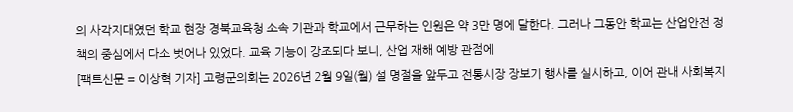의 사각지대였던 학교 현장 경북교육청 소속 기관과 학교에서 근무하는 인원은 약 3만 명에 달한다. 그러나 그동안 학교는 산업안전 정책의 중심에서 다소 벗어나 있었다. 교육 기능이 강조되다 보니, 산업 재해 예방 관점에
[팩트신문 = 이상혁 기자] 고령군의회는 2026년 2월 9일(월) 설 명절을 앞두고 전통시장 장보기 행사를 실시하고, 이어 관내 사회복지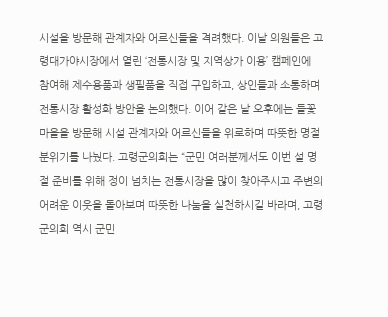시설을 방문해 관계자와 어르신들을 격려했다. 이날 의원들은 고령대가야시장에서 열린 ‘전통시장 및 지역상가 이용’ 캠페인에 참여해 제수용품과 생필품을 직접 구입하고, 상인들과 소통하며 전통시장 활성화 방안을 논의했다. 이어 같은 날 오후에는 들꽃마을을 방문해 시설 관계자와 어르신들을 위로하며 따뜻한 명절 분위기를 나눴다. 고령군의회는 “군민 여러분께서도 이번 설 명절 준비를 위해 정이 넘치는 전통시장을 많이 찾아주시고 주변의 어려운 이웃을 돌아보며 따뜻한 나눔을 실천하시길 바라며, 고령군의회 역시 군민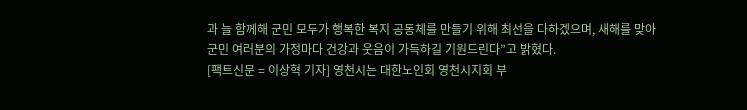과 늘 함께해 군민 모두가 행복한 복지 공동체를 만들기 위해 최선을 다하겠으며, 새해를 맞아 군민 여러분의 가정마다 건강과 웃음이 가득하길 기원드린다”고 밝혔다.
[팩트신문 = 이상혁 기자] 영천시는 대한노인회 영천시지회 부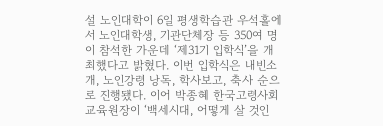설 노인대학이 6일 평생학습관 우석홀에서 노인대학생, 기관단체장 등 350여 명이 참석한 가운데 ‘제31기 입학식’을 개최했다고 밝혔다. 이번 입학식은 내빈소개, 노인강령 낭독, 학사보고, 축사 순으로 진행됐다. 이어 박종혜 한국고령사회교육원장이 ‘백세시대, 어떻게 살 것인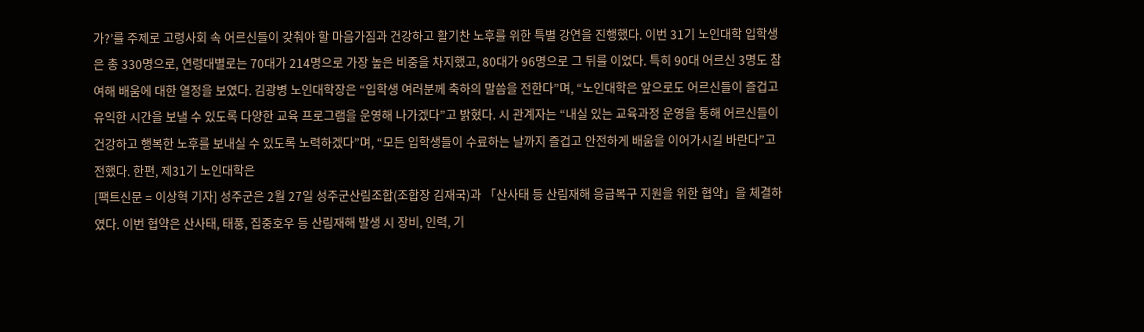가?’를 주제로 고령사회 속 어르신들이 갖춰야 할 마음가짐과 건강하고 활기찬 노후를 위한 특별 강연을 진행했다. 이번 31기 노인대학 입학생은 총 330명으로, 연령대별로는 70대가 214명으로 가장 높은 비중을 차지했고, 80대가 96명으로 그 뒤를 이었다. 특히 90대 어르신 3명도 참여해 배움에 대한 열정을 보였다. 김광병 노인대학장은 “입학생 여러분께 축하의 말씀을 전한다”며, “노인대학은 앞으로도 어르신들이 즐겁고 유익한 시간을 보낼 수 있도록 다양한 교육 프로그램을 운영해 나가겠다”고 밝혔다. 시 관계자는 “내실 있는 교육과정 운영을 통해 어르신들이 건강하고 행복한 노후를 보내실 수 있도록 노력하겠다”며, “모든 입학생들이 수료하는 날까지 즐겁고 안전하게 배움을 이어가시길 바란다”고 전했다. 한편, 제31기 노인대학은
[팩트신문 = 이상혁 기자] 성주군은 2월 27일 성주군산림조합(조합장 김재국)과 「산사태 등 산림재해 응급복구 지원을 위한 협약」을 체결하였다. 이번 협약은 산사태, 태풍, 집중호우 등 산림재해 발생 시 장비, 인력, 기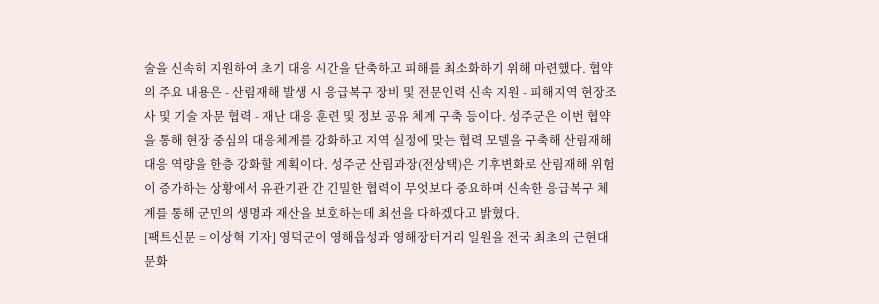술을 신속히 지원하여 초기 대응 시간을 단축하고 피해를 최소화하기 위해 마련했다. 협약의 주요 내용은 - 산림재해 발생 시 응급복구 장비 및 전문인력 신속 지원 - 피해지역 현장조사 및 기술 자문 협력 - 재난 대응 훈련 및 정보 공유 체계 구축 등이다. 성주군은 이번 협약을 통해 현장 중심의 대응체계를 강화하고 지역 실정에 맞는 협력 모델을 구축해 산림재해 대응 역량을 한층 강화할 계획이다. 성주군 산림과장(전상택)은 기후변화로 산림재해 위험이 증가하는 상황에서 유관기관 간 긴밀한 협력이 무엇보다 중요하며 신속한 응급복구 체계를 통해 군민의 생명과 재산을 보호하는데 최선을 다하겠다고 밝혔다.
[팩트신문 = 이상혁 기자] 영덕군이 영해읍성과 영해장터거리 일원을 전국 최초의 근현대 문화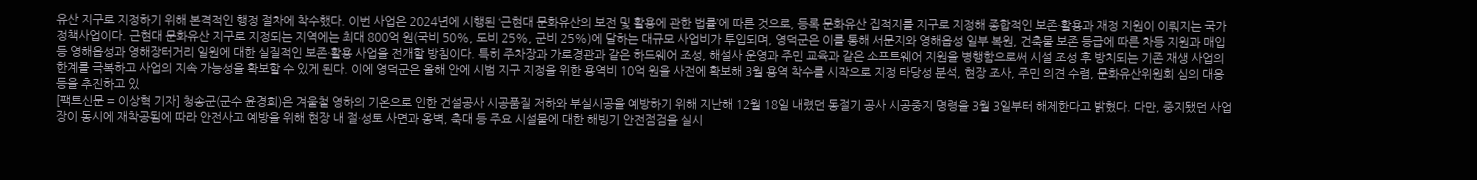유산 지구로 지정하기 위해 본격적인 행정 절차에 착수했다. 이번 사업은 2024년에 시행된 ‘근현대 문화유산의 보전 및 활용에 관한 법률’에 따른 것으로, 등록 문화유산 집적지를 지구로 지정해 종합적인 보존·활용과 재정 지원이 이뤄지는 국가 정책사업이다. 근현대 문화유산 지구로 지정되는 지역에는 최대 800억 원(국비 50%, 도비 25%, 군비 25%)에 달하는 대규모 사업비가 투입되며, 영덕군은 이를 통해 서문지와 영해읍성 일부 복원, 건축물 보존 등급에 따른 차등 지원과 매입 등 영해읍성과 영해장터거리 일원에 대한 실질적인 보존·활용 사업을 전개할 방침이다. 특히 주차장과 가로경관과 같은 하드웨어 조성, 해설사 운영과 주민 교육과 같은 소프트웨어 지원을 병행함으로써 시설 조성 후 방치되는 기존 재생 사업의 한계를 극복하고 사업의 지속 가능성을 확보할 수 있게 된다. 이에 영덕군은 올해 안에 시범 지구 지정을 위한 용역비 10억 원을 사전에 확보해 3월 용역 착수를 시작으로 지정 타당성 분석, 현장 조사, 주민 의견 수렴, 문화유산위원회 심의 대응 등을 추진하고 있
[팩트신문 = 이상혁 기자] 청송군(군수 윤경희)은 겨울철 영하의 기온으로 인한 건설공사 시공품질 저하와 부실시공을 예방하기 위해 지난해 12월 18일 내렸던 동절기 공사 시공중지 명령을 3월 3일부터 해제한다고 밝혔다. 다만, 중지됐던 사업장이 동시에 재착공됨에 따라 안전사고 예방을 위해 현장 내 절·성토 사면과 옹벽, 축대 등 주요 시설물에 대한 해빙기 안전점검을 실시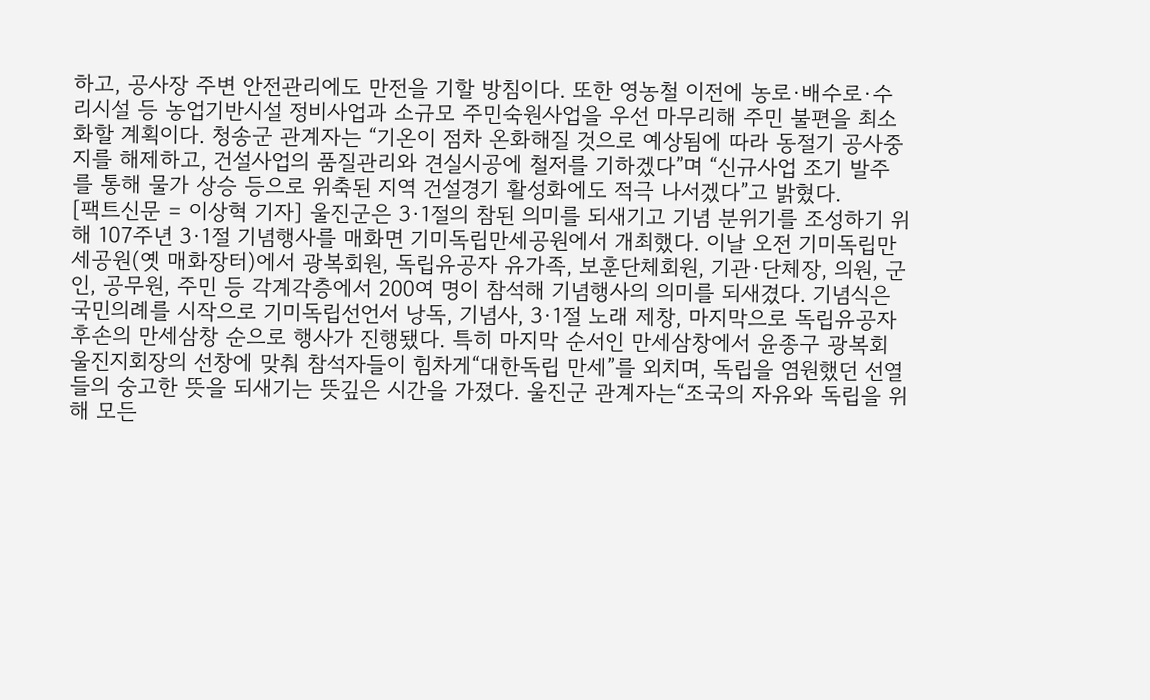하고, 공사장 주변 안전관리에도 만전을 기할 방침이다. 또한 영농철 이전에 농로·배수로·수리시설 등 농업기반시설 정비사업과 소규모 주민숙원사업을 우선 마무리해 주민 불편을 최소화할 계획이다. 청송군 관계자는 “기온이 점차 온화해질 것으로 예상됨에 따라 동절기 공사중지를 해제하고, 건설사업의 품질관리와 견실시공에 철저를 기하겠다”며 “신규사업 조기 발주를 통해 물가 상승 등으로 위축된 지역 건설경기 활성화에도 적극 나서겠다”고 밝혔다.
[팩트신문 = 이상혁 기자] 울진군은 3·1절의 참된 의미를 되새기고 기념 분위기를 조성하기 위해 107주년 3·1절 기념행사를 매화면 기미독립만세공원에서 개최했다. 이날 오전 기미독립만세공원(옛 매화장터)에서 광복회원, 독립유공자 유가족, 보훈단체회원, 기관·단체장, 의원, 군인, 공무원, 주민 등 각계각층에서 200여 명이 참석해 기념행사의 의미를 되새겼다. 기념식은 국민의례를 시작으로 기미독립선언서 낭독, 기념사, 3·1절 노래 제창, 마지막으로 독립유공자 후손의 만세삼창 순으로 행사가 진행됐다. 특히 마지막 순서인 만세삼창에서 윤종구 광복회 울진지회장의 선창에 맞춰 참석자들이 힘차게“대한독립 만세”를 외치며, 독립을 염원했던 선열들의 숭고한 뜻을 되새기는 뜻깊은 시간을 가졌다. 울진군 관계자는“조국의 자유와 독립을 위해 모든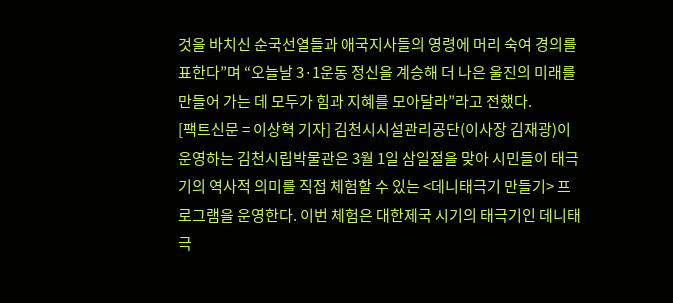것을 바치신 순국선열들과 애국지사들의 영령에 머리 숙여 경의를 표한다”며 “오늘날 3·1운동 정신을 계승해 더 나은 울진의 미래를 만들어 가는 데 모두가 힘과 지혜를 모아달라”라고 전했다.
[팩트신문 = 이상혁 기자] 김천시시설관리공단(이사장 김재광)이 운영하는 김천시립박물관은 3월 1일 삼일절을 맞아 시민들이 태극기의 역사적 의미를 직접 체험할 수 있는 <데니태극기 만들기> 프로그램을 운영한다. 이번 체험은 대한제국 시기의 태극기인 데니태극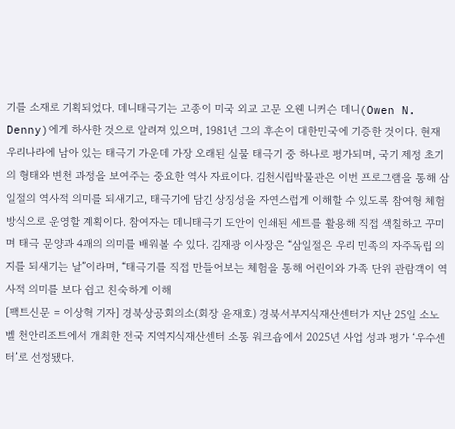기를 소재로 기획되었다. 데니태극기는 고종이 미국 외교 고문 오웬 니커슨 데니(Owen N. Denny)에게 하사한 것으로 알려져 있으며, 1981년 그의 후손이 대한민국에 기증한 것이다. 현재 우리나라에 남아 있는 태극기 가운데 가장 오래된 실물 태극기 중 하나로 평가되며, 국기 제정 초기의 형태와 변천 과정을 보여주는 중요한 역사 자료이다. 김천시립박물관은 이번 프로그램을 통해 삼일절의 역사적 의미를 되새기고, 태극기에 담긴 상징성을 자연스럽게 이해할 수 있도록 참여형 체험 방식으로 운영할 계획이다. 참여자는 데니태극기 도안이 인쇄된 세트를 활용해 직접 색칠하고 꾸미며 태극 문양과 4괘의 의미를 배워볼 수 있다. 김재광 이사장은 “삼일절은 우리 민족의 자주독립 의지를 되새기는 날”이라며, “태극기를 직접 만들어보는 체험을 통해 어린이와 가족 단위 관람객이 역사적 의미를 보다 쉽고 친숙하게 이해
[팩트신문 = 이상혁 기자] 경북상공회의소(회장 윤재호) 경북서부지식재산센터가 지난 25일 소노벨 천안리조트에서 개최한 전국 지역지식재산센터 소통 워크숍에서 2025년 사업 성과 평가 ‘우수센터’로 선정됐다.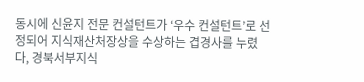동시에 신윤지 전문 컨설턴트가 ‘우수 컨설턴트’로 선정되어 지식재산처장상을 수상하는 겹경사를 누렸다, 경북서부지식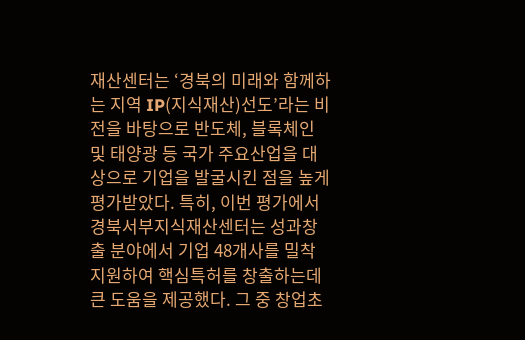재산센터는 ‘경북의 미래와 함께하는 지역 IP(지식재산)선도’라는 비전을 바탕으로 반도체, 블록체인 및 태양광 등 국가 주요산업을 대상으로 기업을 발굴시킨 점을 높게 평가받았다. 특히, 이번 평가에서 경북서부지식재산센터는 성과창출 분야에서 기업 48개사를 밀착 지원하여 핵심특허를 창출하는데 큰 도움을 제공했다. 그 중 창업초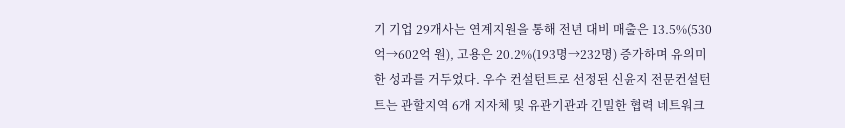기 기업 29개사는 연계지원을 통해 전년 대비 매출은 13.5%(530억→602억 원), 고용은 20.2%(193명→232명) 증가하며 유의미한 성과를 거두었다. 우수 컨설턴트로 선정된 신윤지 전문컨설턴트는 관할지역 6개 지자체 및 유관기관과 긴밀한 협력 네트워크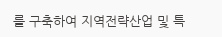를 구축하여 지역전략산업 및 특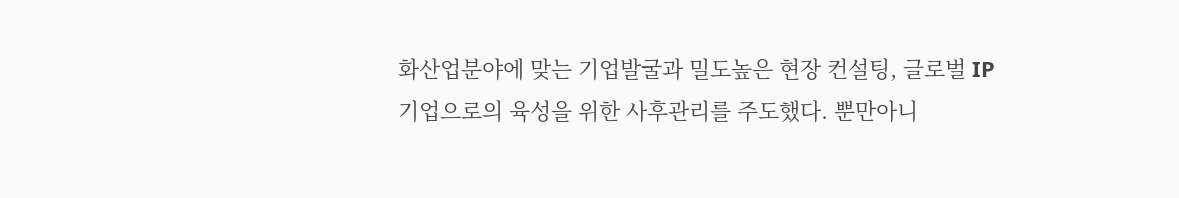화산업분야에 맞는 기업발굴과 밀도높은 현장 컨설팅, 글로벌 IP기업으로의 육성을 위한 사후관리를 주도했다. 뿐만아니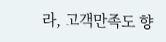라, 고객만족도 향